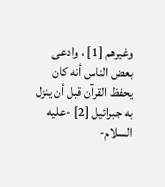وغيرهم [1] ، وادعى بعض الناس أنه كان يحفظ القرآن قبل أن ينزل به جبرائيل [2] -عليه السلام-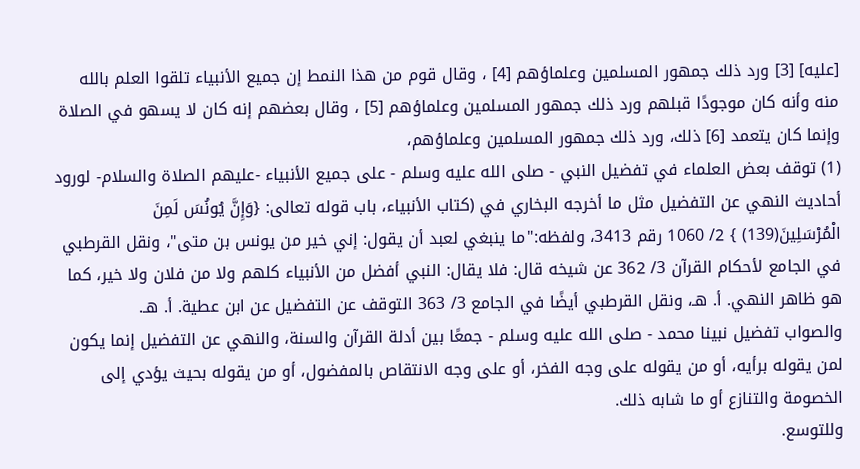[عليه] [3] ورد ذلك جمهور المسلمين وعلماؤهم [4] ، وقال قوم من هذا النمط إن جميع الأنبياء تلقوا العلم بالله منه وأنه كان موجودًا قبلهم ورد ذلك جمهور المسلمين وعلماؤهم [5] ، وقال بعضهم إنه كان لا يسهو في الصلاة وإنما كان يتعمد [6] ذلك، ورد ذلك جمهور المسلمين وعلماؤهم،
(1) توقف بعض العلماء في تفضيل النبي - صلى الله عليه وسلم - على جميع الأنبياء -عليهم الصلاة والسلام- لورود أحاديث النهي عن التفضيل مثل ما أخرجه البخاري في (كتاب الأنبياء، باب قوله تعالى: {وَإِنَّ يُونُسَ لَمِنَ الْمُرْسَلِينَ(139) } 2/ 1060 رقم 3413، ولفظه:"ما ينبغي لعبد أن يقول: إني خير من يونس بن متى"، ونقل القرطبي في الجامع لأحكام القرآن 3/ 362 عن شيخه قال: فلا يقال: النبي أفضل من الأنبياء كلهم ولا من فلان ولا خير، كما هو ظاهر النهي. أ. هـ، ونقل القرطبي أيضًا في الجامع 3/ 363 التوقف عن التفضيل عن ابن عطية. أ. هـ.
والصواب تفضيل نبينا محمد - صلى الله عليه وسلم - جمعًا بين أدلة القرآن والسنة، والنهي عن التفضيل إنما يكون لمن يقوله برأيه، أو من يقوله على وجه الفخر، أو على وجه الانتقاص بالمفضول، أو من يقوله بحيث يؤدي إلى الخصومة والتنازع أو ما شابه ذلك.
وللتوسع.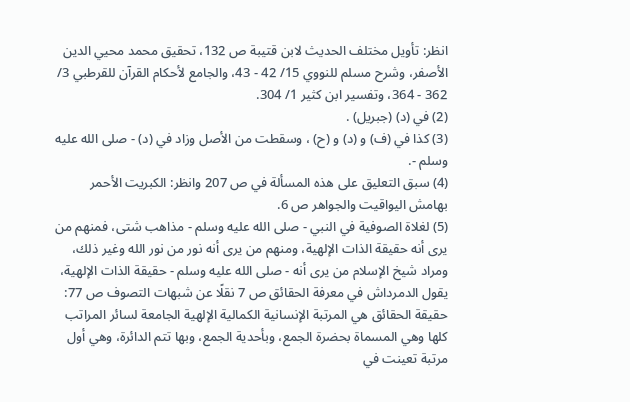انظر: تأويل مختلف الحديث لابن قتيبة ص 132، تحقيق محمد محيي الدين الأصفر، وشرح مسلم للنووي 15/ 42 - 43، والجامع لأحكام القرآن للقرطبي 3/ 362 - 364، وتفسير ابن كثير 1/ 304.
(2) في (د) (جبريل) .
(3) كذا في (ف) و (د) و (ح) ، وسقطت من الأصل وزاد في (د) - صلى الله عليه وسلم -.
(4) سبق التعليق على هذه المسألة في ص 207 وانظر: الكبريت الأحمر بهامش اليواقيت والجواهر ص 6.
(5) لغلاة الصوفية في النبي - صلى الله عليه وسلم - مذاهب شتى، فمنهم من يرى أنه حقيقة الذات الإلهية، ومنهم من يرى أنه نور من نور الله وغير ذلك، ومراد شيخ الإسلام من يرى أنه - صلى الله عليه وسلم - حقيقة الذات الإلهية، يقول الدمرداش في معرفة الحقائق ص 7 نقلًا عن شبهات التصوف ص 77: حقيقة الحقائق هي المرتبة الإنسانية الكمالية الإلهية الجامعة لسائر المراتب كلها وهي المسماة بحضرة الجمع، وبأحدية الجمع، وبها تتم الدائرة، وهي أول مرتبة تعينت في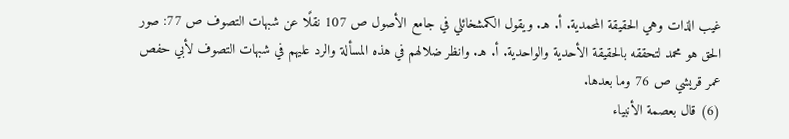غيب الذات وهي الحقيقة المحمدية. أ. هـ. ويقول الكمشخائلي في جامع الأصول ص 107 نقلًا عن شبهات التصوف ص 77: صور الحق هو محمد لتحققه بالحقيقة الأحدية والواحدية. أ. هـ. وانظر ضلالهم في هذه المسألة والرد عليهم في شبهات التصوف لأبي حفص عمر قريشي ص 76 وما بعدها.
(6) قال بعصمة الأنبياء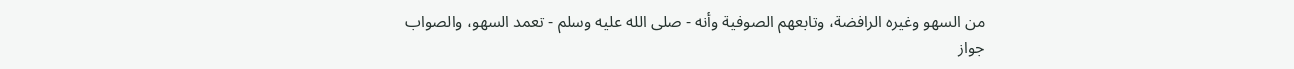من السهو وغيره الرافضة، وتابعهم الصوفية وأنه - صلى الله عليه وسلم - تعمد السهو، والصواب جواز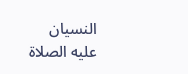النسيان عليه الصلاة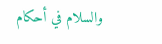والسلام في أحكام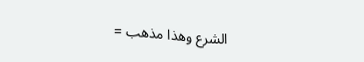الشرع وهذا مذهب =